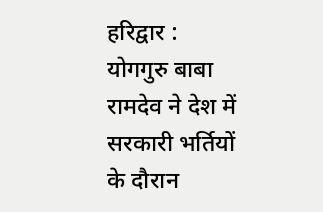हरिद्वार : योगगुरु बाबा रामदेव ने देश में सरकारी भर्तियों के दौरान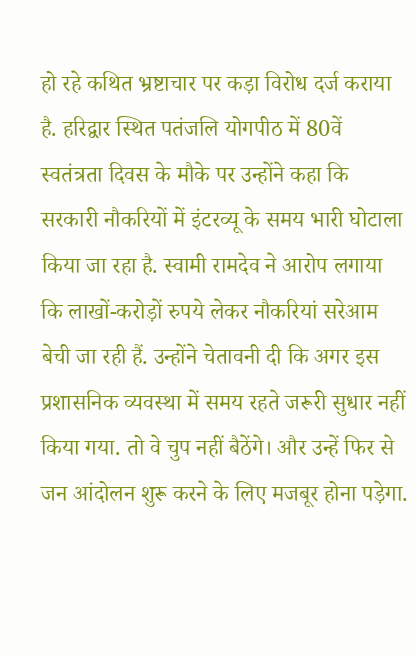हो रहे कथित भ्रष्टाचार पर कड़ा विरोध दर्ज कराया है. हरिद्वार स्थित पतंजलि योगपीठ में 80वें स्वतंत्रता दिवस के मौके पर उन्होंने कहा कि सरकारी नौकरियों में इंटरव्यू के समय भारी घोटाला किया जा रहा है. स्वामी रामदेव ने आरोप लगाया कि लाखों-करोड़ों रुपये लेकर नौकरियां सरेआम बेची जा रही हैं. उन्होंने चेतावनी दी कि अगर इस प्रशासनिक व्यवस्था में समय रहते जरूरी सुधार नहीं किया गया. तो वे चुप नहीं बैठेंगे। और उन्हें फिर से जन आंदोलन शुरू करने के लिए मजबूर होना पड़ेगा.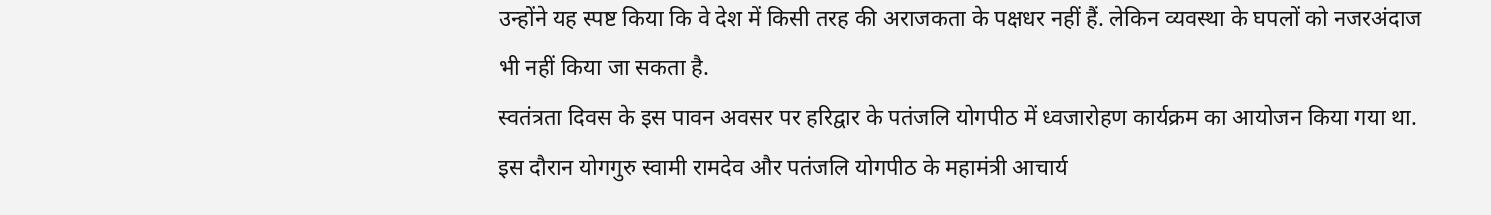उन्होंने यह स्पष्ट किया कि वे देश में किसी तरह की अराजकता के पक्षधर नहीं हैं. लेकिन व्यवस्था के घपलों को नजरअंदाज भी नहीं किया जा सकता है.
स्वतंत्रता दिवस के इस पावन अवसर पर हरिद्वार के पतंजलि योगपीठ में ध्वजारोहण कार्यक्रम का आयोजन किया गया था. इस दौरान योगगुरु स्वामी रामदेव और पतंजलि योगपीठ के महामंत्री आचार्य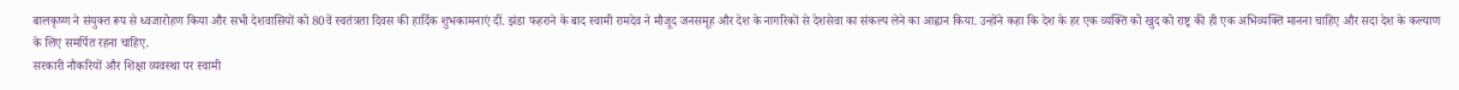बालकृष्ण ने संयुक्त रूप से ध्वजारोहण किया और सभी देशवासियों को 80वें स्वतंत्रता दिवस की हार्दिक शुभकामनाएं दीं. झंडा फहराने के बाद स्वामी रामदेव ने मौजूद जनसमूह और देश के नागरिकों से देशसेवा का संकल्प लेने का आह्वान किया. उन्होंने कहा कि देश के हर एक व्यक्ति को खुद को राष्ट्र की ही एक अभिव्यक्ति मानना चाहिए और सदा देश के कल्याण के लिए समर्पित रहना चाहिए.
सरकारी नौकरियों और शिक्षा व्यवस्था पर स्वामी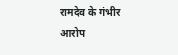रामदेव के गंभीर आरोप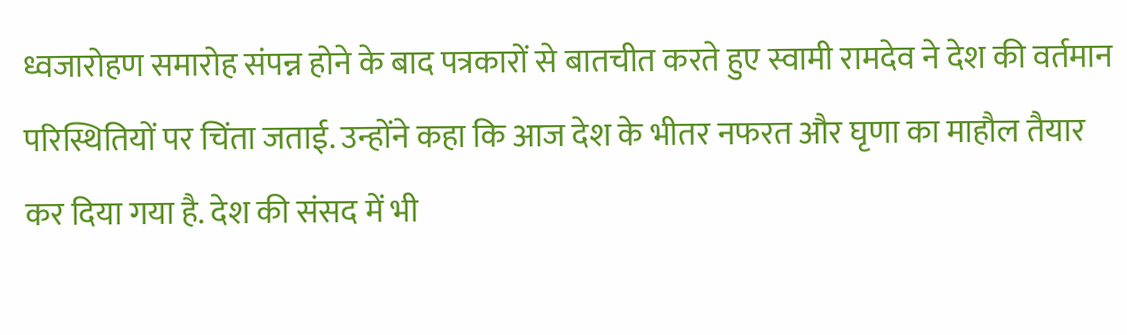ध्वजारोहण समारोह संपन्न होने के बाद पत्रकारों से बातचीत करते हुए स्वामी रामदेव ने देश की वर्तमान परिस्थितियों पर चिंता जताई. उन्होंने कहा कि आज देश के भीतर नफरत और घृणा का माहौल तैयार कर दिया गया है. देश की संसद में भी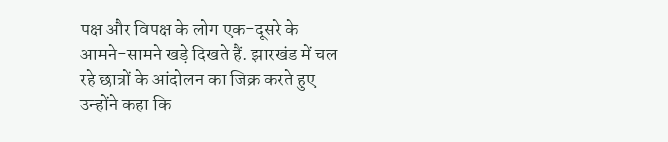पक्ष और विपक्ष के लोग एक-दूसरे के आमने-सामने खड़े दिखते हैं. झारखंड में चल रहे छात्रों के आंदोलन का जिक्र करते हुए उन्होंने कहा कि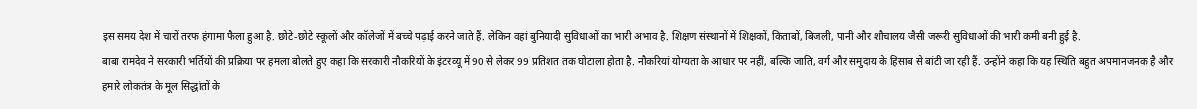इस समय देश में चारों तरफ हंगामा फैला हुआ है. छोटे-छोटे स्कूलों और कॉलेजों में बच्चे पढ़ाई करने जाते हैं. लेकिन वहां बुनियादी सुविधाओं का भारी अभाव है. शिक्षण संस्थानों में शिक्षकों, किताबों, बिजली, पानी और शौचालय जैसी जरूरी सुविधाओं की भारी कमी बनी हुई है.
बाबा रामदेव ने सरकारी भर्तियों की प्रक्रिया पर हमला बोलते हुए कहा कि सरकारी नौकरियों के इंटरव्यू में 90 से लेकर 99 प्रतिशत तक घोटाला होता है. नौकरियां योग्यता के आधार पर नहीं, बल्कि जाति, वर्ग और समुदाय के हिसाब से बांटी जा रही हैं. उन्होंने कहा कि यह स्थिति बहुत अपमानजनक है और हमारे लोकतंत्र के मूल सिद्धांतों के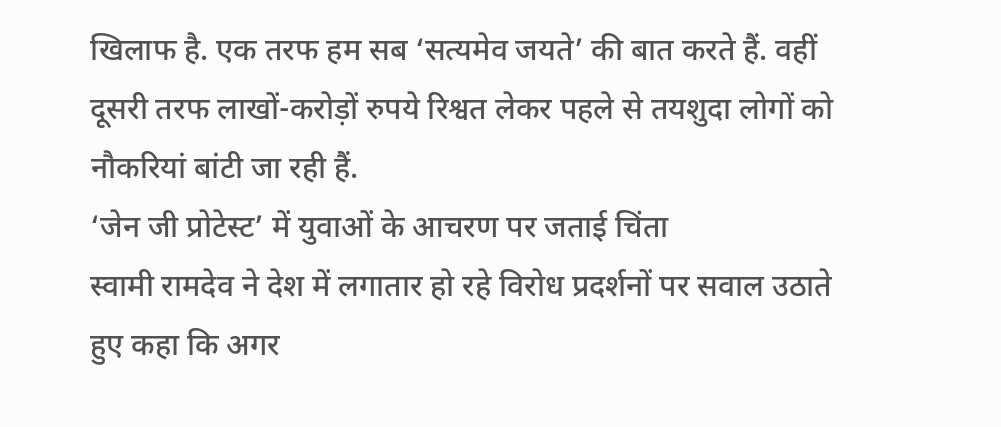खिलाफ है. एक तरफ हम सब ‘सत्यमेव जयते’ की बात करते हैं. वहीं दूसरी तरफ लाखों-करोड़ों रुपये रिश्वत लेकर पहले से तयशुदा लोगों को नौकरियां बांटी जा रही हैं.
‘जेन जी प्रोटेस्ट’ में युवाओं के आचरण पर जताई चिंता
स्वामी रामदेव ने देश में लगातार हो रहे विरोध प्रदर्शनों पर सवाल उठाते हुए कहा कि अगर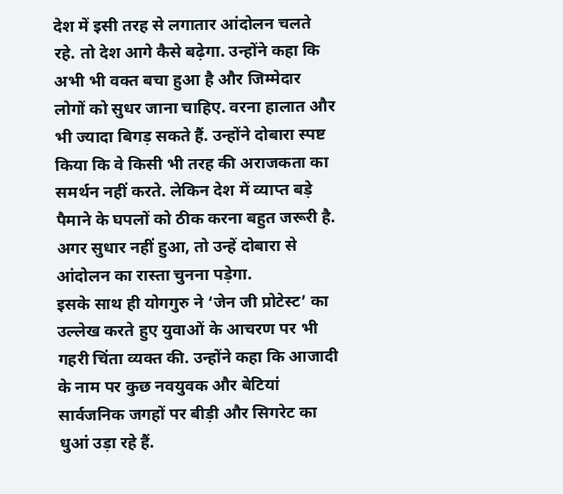देश में इसी तरह से लगातार आंदोलन चलते रहे. तो देश आगे कैसे बढ़ेगा. उन्होंने कहा कि अभी भी वक्त बचा हुआ है और जिम्मेदार लोगों को सुधर जाना चाहिए. वरना हालात और भी ज्यादा बिगड़ सकते हैं. उन्होंने दोबारा स्पष्ट किया कि वे किसी भी तरह की अराजकता का समर्थन नहीं करते. लेकिन देश में व्याप्त बड़े पैमाने के घपलों को ठीक करना बहुत जरूरी है. अगर सुधार नहीं हुआ, तो उन्हें दोबारा से आंदोलन का रास्ता चुनना पड़ेगा.
इसके साथ ही योगगुरु ने ‘जेन जी प्रोटेस्ट’ का उल्लेख करते हुए युवाओं के आचरण पर भी गहरी चिंता व्यक्त की. उन्होंने कहा कि आजादी के नाम पर कुछ नवयुवक और बेटियां सार्वजनिक जगहों पर बीड़ी और सिगरेट का धुआं उड़ा रहे हैं.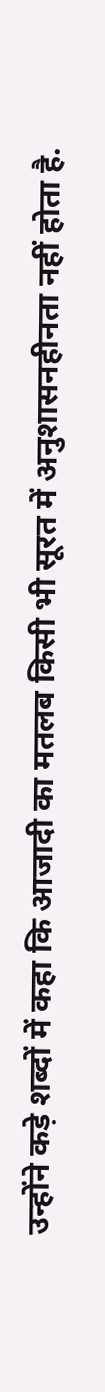उन्होंने कड़े शब्दों में कहा कि आजादी का मतलब किसी भी सूरत में अनुशासनहीनता नहीं होता है.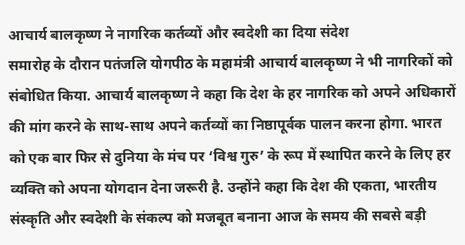आचार्य बालकृष्ण ने नागरिक कर्तव्यों और स्वदेशी का दिया संदेश
समारोह के दौरान पतंजलि योगपीठ के महामंत्री आचार्य बालकृष्ण ने भी नागरिकों को संबोधित किया. आचार्य बालकृष्ण ने कहा कि देश के हर नागरिक को अपने अधिकारों की मांग करने के साथ-साथ अपने कर्तव्यों का निष्ठापूर्वक पालन करना होगा. भारत को एक बार फिर से दुनिया के मंच पर ‘विश्व गुरु’ के रूप में स्थापित करने के लिए हर व्यक्ति को अपना योगदान देना जरूरी है. उन्होंने कहा कि देश की एकता, भारतीय संस्कृति और स्वदेशी के संकल्प को मजबूत बनाना आज के समय की सबसे बड़ी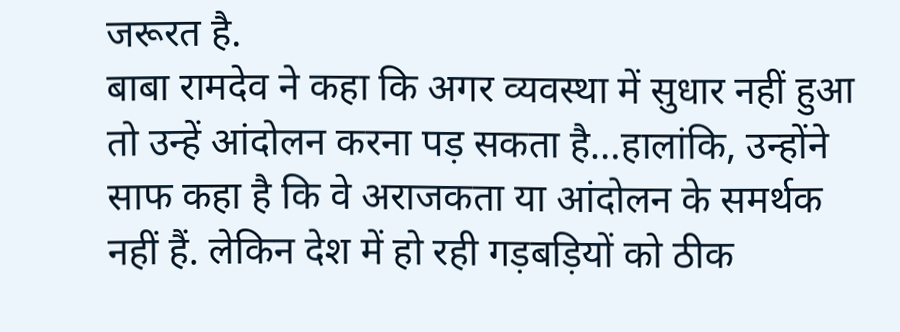जरूरत है.
बाबा रामदेव ने कहा कि अगर व्यवस्था में सुधार नहीं हुआ तो उन्हें आंदोलन करना पड़ सकता है…हालांकि, उन्होंने साफ कहा है कि वे अराजकता या आंदोलन के समर्थक नहीं हैं. लेकिन देश में हो रही गड़बड़ियों को ठीक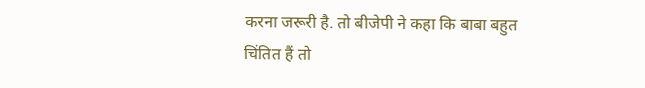करना जरूरी है. तो बीजेपी ने कहा कि बाबा बहुत चिंतित हैं तो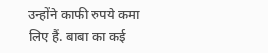उन्होंने काफी रुपये कमा लिए हैं. बाबा का कई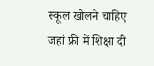स्कूल खोलने चाहिए जहां फ्री में शिक्षा दी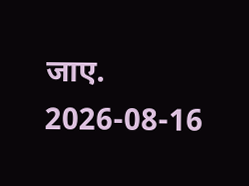जाए.
2026-08-16